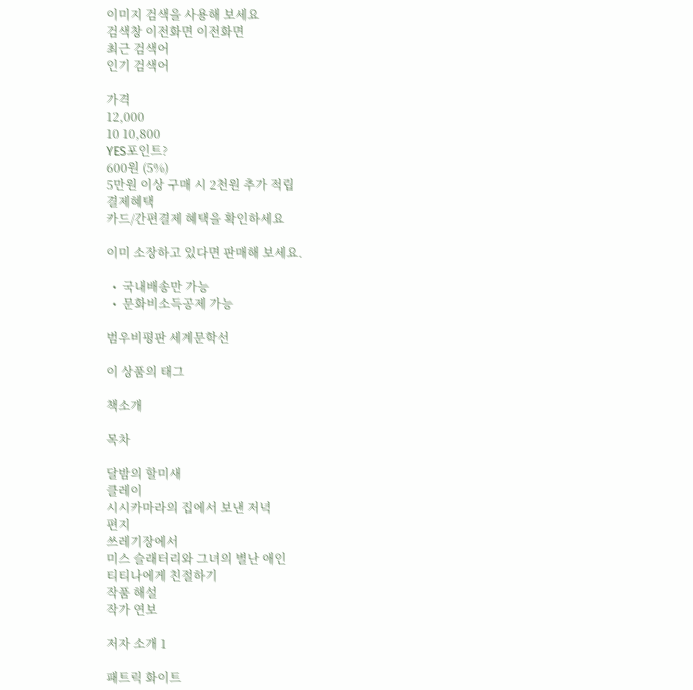이미지 검색을 사용해 보세요
검색창 이전화면 이전화면
최근 검색어
인기 검색어

가격
12,000
10 10,800
YES포인트?
600원 (5%)
5만원 이상 구매 시 2천원 추가 적립
결제혜택
카드/간편결제 혜택을 확인하세요

이미 소장하고 있다면 판매해 보세요.

  •  국내배송만 가능
  •  문화비소득공제 가능

범우비평판 세계문학선

이 상품의 태그

책소개

목차

달밤의 할미새
클레이
시시카마라의 집에서 보낸 저녁
편지
쓰레기장에서
미스 슬래터리와 그녀의 별난 애인
티티나에게 친절하기
작품 해설
작가 연보

저자 소개 1

패트릭 화이트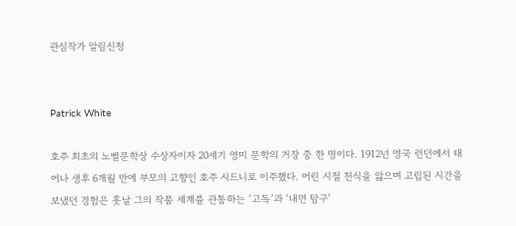관심작가 알림신청


Patrick White

호주 최초의 노벨문학상 수상자이자 20세기 영미 문학의 거장 중 한 명이다. 1912년 영국 런던에서 태어나 생후 6개월 만에 부모의 고향인 호주 시드니로 이주했다. 어린 시절 천식을 앓으며 고립된 시간을 보냈던 경험은 훗날 그의 작품 세계를 관통하는 ‘고독’과 ‘내면 탐구’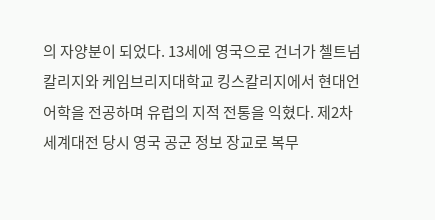의 자양분이 되었다. 13세에 영국으로 건너가 첼트넘칼리지와 케임브리지대학교 킹스칼리지에서 현대언어학을 전공하며 유럽의 지적 전통을 익혔다. 제2차 세계대전 당시 영국 공군 정보 장교로 복무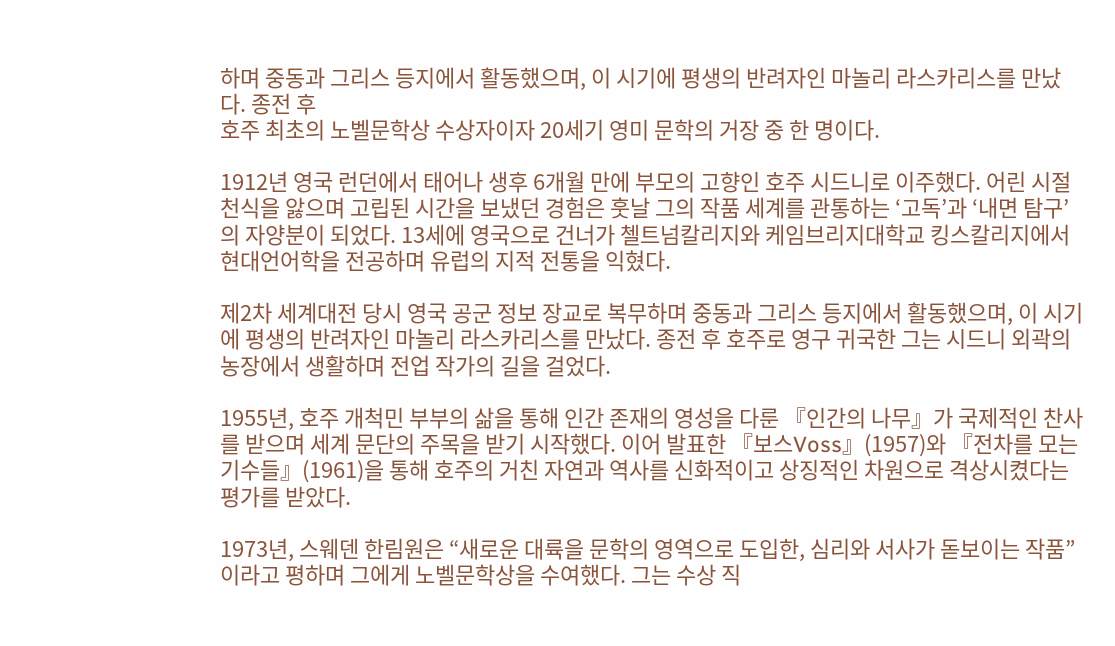하며 중동과 그리스 등지에서 활동했으며, 이 시기에 평생의 반려자인 마놀리 라스카리스를 만났다. 종전 후
호주 최초의 노벨문학상 수상자이자 20세기 영미 문학의 거장 중 한 명이다.

1912년 영국 런던에서 태어나 생후 6개월 만에 부모의 고향인 호주 시드니로 이주했다. 어린 시절 천식을 앓으며 고립된 시간을 보냈던 경험은 훗날 그의 작품 세계를 관통하는 ‘고독’과 ‘내면 탐구’의 자양분이 되었다. 13세에 영국으로 건너가 첼트넘칼리지와 케임브리지대학교 킹스칼리지에서 현대언어학을 전공하며 유럽의 지적 전통을 익혔다.

제2차 세계대전 당시 영국 공군 정보 장교로 복무하며 중동과 그리스 등지에서 활동했으며, 이 시기에 평생의 반려자인 마놀리 라스카리스를 만났다. 종전 후 호주로 영구 귀국한 그는 시드니 외곽의 농장에서 생활하며 전업 작가의 길을 걸었다.

1955년, 호주 개척민 부부의 삶을 통해 인간 존재의 영성을 다룬 『인간의 나무』가 국제적인 찬사를 받으며 세계 문단의 주목을 받기 시작했다. 이어 발표한 『보스Voss』(1957)와 『전차를 모는 기수들』(1961)을 통해 호주의 거친 자연과 역사를 신화적이고 상징적인 차원으로 격상시켰다는 평가를 받았다.

1973년, 스웨덴 한림원은 “새로운 대륙을 문학의 영역으로 도입한, 심리와 서사가 돋보이는 작품”이라고 평하며 그에게 노벨문학상을 수여했다. 그는 수상 직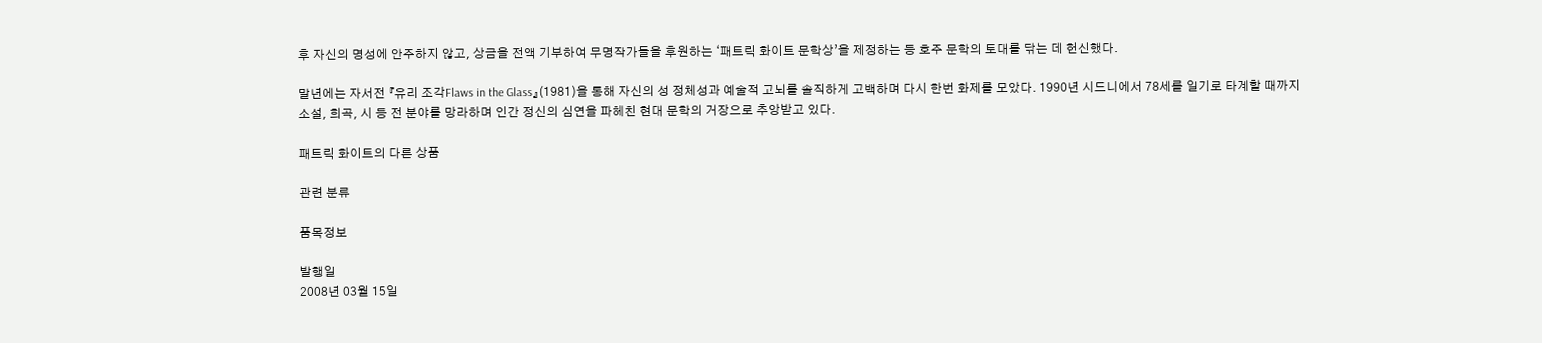후 자신의 명성에 안주하지 않고, 상금을 전액 기부하여 무명작가들을 후원하는 ‘패트릭 화이트 문학상’을 제정하는 등 호주 문학의 토대를 닦는 데 헌신했다.

말년에는 자서전 『유리 조각Flaws in the Glass』(1981)을 통해 자신의 성 정체성과 예술적 고뇌를 솔직하게 고백하며 다시 한번 화제를 모았다. 1990년 시드니에서 78세를 일기로 타계할 때까지 소설, 희곡, 시 등 전 분야를 망라하며 인간 정신의 심연을 파헤친 현대 문학의 거장으로 추앙받고 있다.

패트릭 화이트의 다른 상품

관련 분류

품목정보

발행일
2008년 03월 15일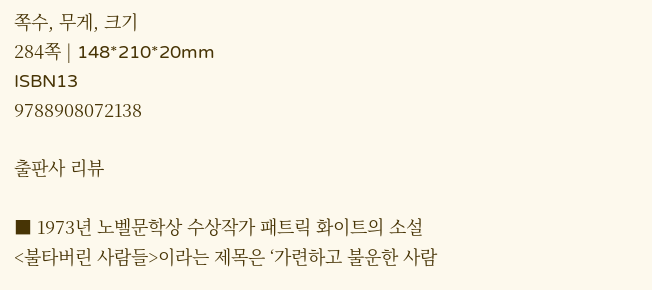쪽수, 무게, 크기
284쪽 | 148*210*20mm
ISBN13
9788908072138

출판사 리뷰

■ 1973년 노벨문학상 수상작가 패트릭 화이트의 소설
<불타버린 사람들>이라는 제목은 ‘가련하고 불운한 사람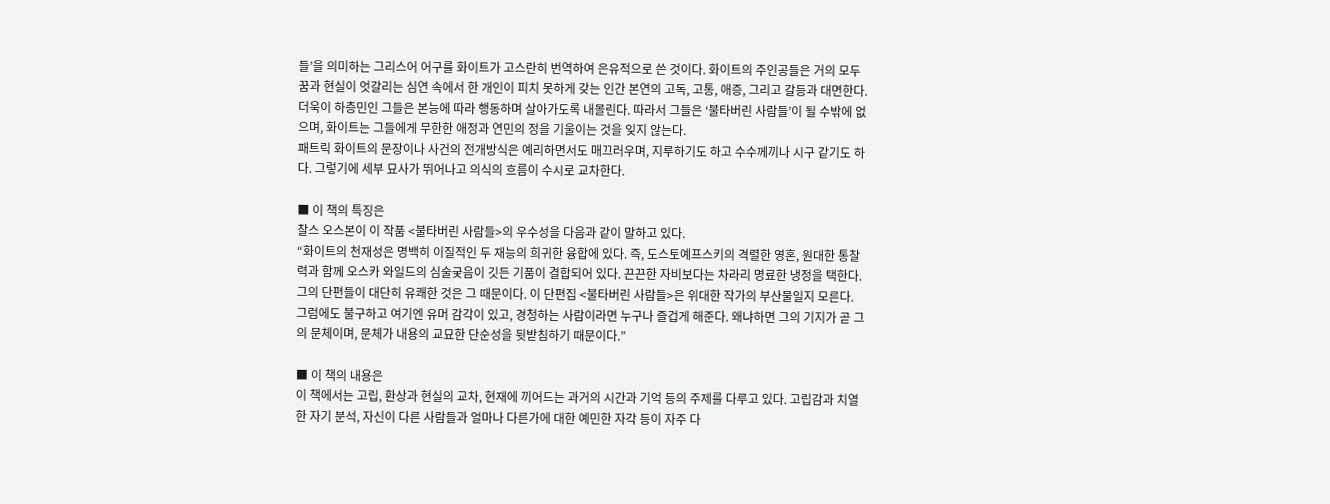들’을 의미하는 그리스어 어구를 화이트가 고스란히 번역하여 은유적으로 쓴 것이다. 화이트의 주인공들은 거의 모두 꿈과 현실이 엇갈리는 심연 속에서 한 개인이 피치 못하게 갖는 인간 본연의 고독, 고통, 애증, 그리고 갈등과 대면한다. 더욱이 하층민인 그들은 본능에 따라 행동하며 살아가도록 내몰린다. 따라서 그들은 ‘불타버린 사람들’이 될 수밖에 없으며, 화이트는 그들에게 무한한 애정과 연민의 정을 기울이는 것을 잊지 않는다.
패트릭 화이트의 문장이나 사건의 전개방식은 예리하면서도 매끄러우며, 지루하기도 하고 수수께끼나 시구 같기도 하다. 그렇기에 세부 묘사가 뛰어나고 의식의 흐름이 수시로 교차한다.

■ 이 책의 특징은
찰스 오스본이 이 작품 <불타버린 사람들>의 우수성을 다음과 같이 말하고 있다.
“화이트의 천재성은 명백히 이질적인 두 재능의 희귀한 융합에 있다. 즉, 도스토예프스키의 격렬한 영혼, 원대한 통찰력과 함께 오스카 와일드의 심술궂음이 깃든 기품이 결합되어 있다. 끈끈한 자비보다는 차라리 명료한 냉정을 택한다. 그의 단편들이 대단히 유쾌한 것은 그 때문이다. 이 단편집 <불타버린 사람들>은 위대한 작가의 부산물일지 모른다. 그럼에도 불구하고 여기엔 유머 감각이 있고, 경청하는 사람이라면 누구나 즐겁게 해준다. 왜냐하면 그의 기지가 곧 그의 문체이며, 문체가 내용의 교묘한 단순성을 뒷받침하기 때문이다.”

■ 이 책의 내용은
이 책에서는 고립, 환상과 현실의 교차, 현재에 끼어드는 과거의 시간과 기억 등의 주제를 다루고 있다. 고립감과 치열한 자기 분석, 자신이 다른 사람들과 얼마나 다른가에 대한 예민한 자각 등이 자주 다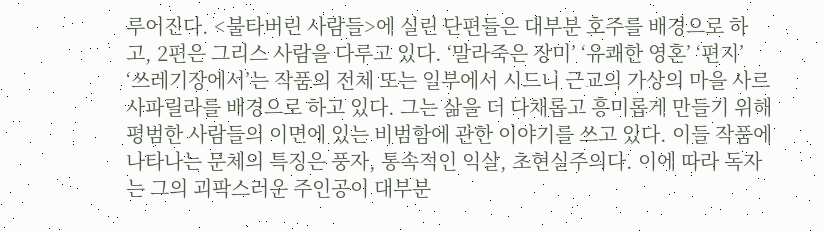루어진다. <불타버린 사람들>에 실린 단편들은 대부분 호주를 배경으로 하고, 2편은 그리스 사람을 다루고 있다. ‘말라죽은 장미’ ‘유쾌한 영혼’ ‘편지’ ‘쓰레기장에서’는 작품의 전체 또는 일부에서 시드니 근교의 가상의 마을 사르사파릴라를 배경으로 하고 있다. 그는 삶을 더 다채롭고 흥미롭게 만들기 위해 평범한 사람들의 이면에 있는 비범함에 관한 이야기를 쓰고 있다. 이들 작품에 나타나는 문체의 특징은 풍자, 통속적인 익살, 초현실주의다. 이에 따라 독자는 그의 괴팍스러운 주인공이 대부분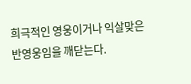희극적인 영웅이거나 익살맞은 반영웅임을 깨닫는다.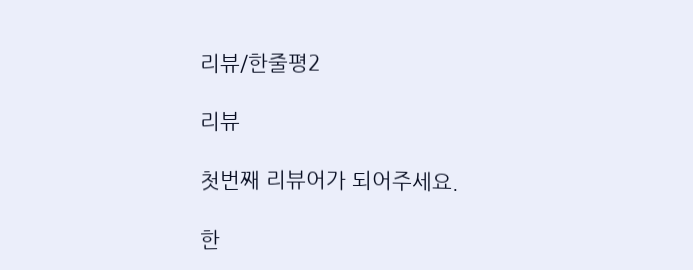리뷰/한줄평2

리뷰

첫번째 리뷰어가 되어주세요.

한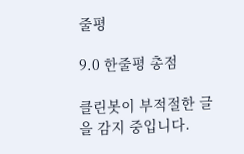줄평

9.0 한줄평 총점

클린봇이 부적절한 글을 감지 중입니다.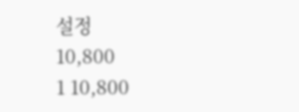설정
10,800
1 10,800